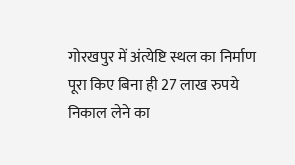गोरखपुर में अंत्येष्टि स्थल का निर्माण पूरा किए बिना ही 27 लाख रुपये निकाल लेने का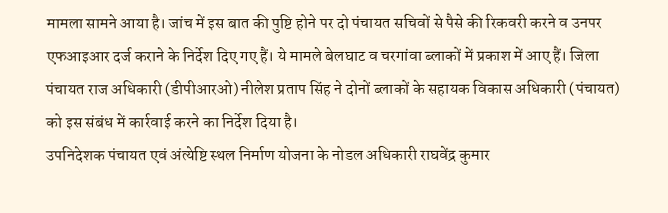मामला सामने आया है। जांच में इस बात की पुष्टि होने पर दो पंचायत सचिवों से पैसे की रिकवरी करने व उनपर एफआइआर दर्ज कराने के निर्देश दिए गए हैं। ये मामले बेलघाट व चरगांवा ब्लाकों में प्रकाश में आए हैं। जिला पंचायत राज अधिकारी (डीपीआरओ) नीलेश प्रताप सिंह ने दोनों ब्लाकों के सहायक विकास अधिकारी (पंचायत) को इस संबंध में कार्रवाई करने का निर्देश दिया है।
उपनिदेशक पंचायत एवं अंत्येष्टि स्थल निर्माण योजना के नोडल अधिकारी राघवेंद्र कुमार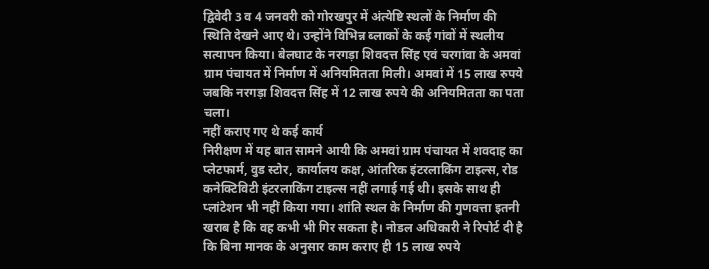द्विवेदी 3 व 4 जनवरी को गोरखपुर में अंत्येष्टि स्थलों के निर्माण की स्थिति देखने आए थे। उन्होंने विभिन्न ब्लाकों के कई गांवों में स्थलीय सत्यापन किया। बेलघाट के नरगड़ा शिवदत्त सिंह एवं चरगांवा के अमवां ग्राम पंचायत में निर्माण में अनियमितता मिली। अमवां में 15 लाख रुपये जबकि नरगड़ा शिवदत्त सिंह में 12 लाख रुपये की अनियमितता का पता चला।
नहीं कराए गए थे कई कार्य
निरीक्षण में यह बात सामने आयी कि अमवां ग्राम पंचायत में शवदाह का प्लेटफार्म, वुड स्टोर, कार्यालय कक्ष, आंतरिक इंटरलाकिंग टाइल्स, रोड कनेक्टिविटी इंटरलाकिंग टाइल्स नहीं लगाई गई थी। इसके साथ ही प्लांटेशन भी नहीं किया गया। शांति स्थल के निर्माण की गुणवत्ता इतनी खराब है कि वह कभी भी गिर सकता है। नोडल अधिकारी ने रिपोर्ट दी है कि बिना मानक के अनुसार काम कराए ही 15 लाख रुपये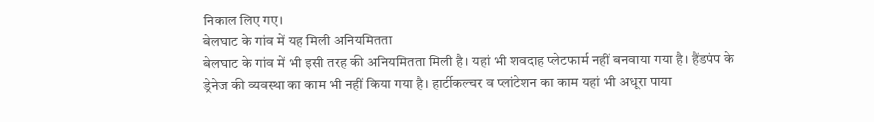निकाल लिए गए।
बेलघाट के गांव में यह मिली अनियमितता
बेलघाट के गांव में भी इसी तरह की अनियमितता मिली है। यहां भी शवदाह प्लेटफार्म नहीं बनवाया गया है। हैंडपंप के ड्रेनेज की व्यवस्था का काम भी नहीं किया गया है। हार्टीकल्चर व प्लांटेशन का काम यहां भी अधूरा पाया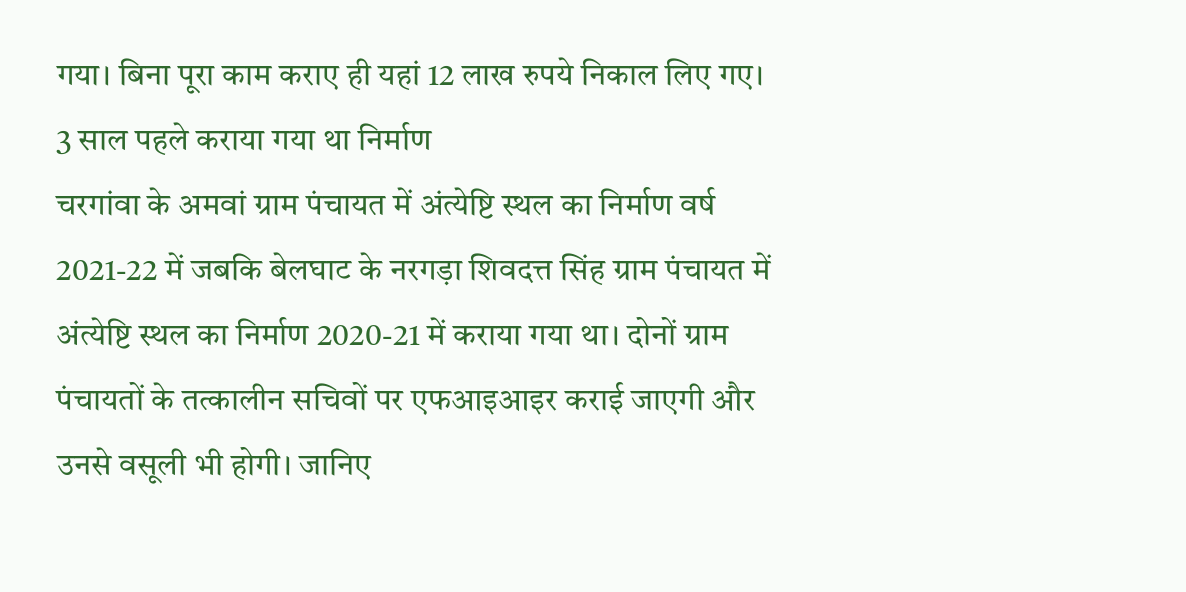गया। बिना पूरा काम कराए ही यहां 12 लाख रुपये निकाल लिए गए।
3 साल पहले कराया गया था निर्माण
चरगांवा के अमवां ग्राम पंचायत में अंत्येष्टि स्थल का निर्माण वर्ष 2021-22 में जबकि बेलघाट के नरगड़ा शिवदत्त सिंह ग्राम पंचायत में अंत्येष्टि स्थल का निर्माण 2020-21 में कराया गया था। दोनों ग्राम पंचायतों के तत्कालीन सचिवों पर एफआइआइर कराई जाएगी और उनसे वसूली भी होगी। जानिए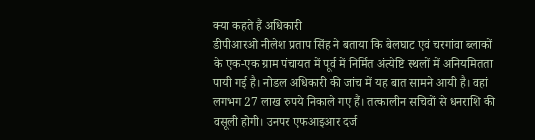क्या कहते हैं अधिकारी
डीपीआरओ नीलेश प्रताप सिंह ने बताया कि बेलघाट एवं चरगांवा ब्लाकों के एक-एक ग्राम पंचायत में पूर्व में निर्मित अंत्येष्टि स्थलों में अनियमितता पायी गई है। नोडल अधिकारी की जांच में यह बात सामने आयी है। वहां लगभग 27 लाख रुपये निकाले गए हैं। तत्कालीन सचिवों से धनराशि की वसूली होगी। उनपर एफआइआर दर्ज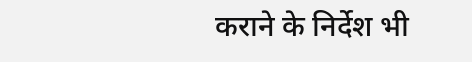कराने के निर्देश भी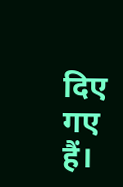दिए गए हैं।